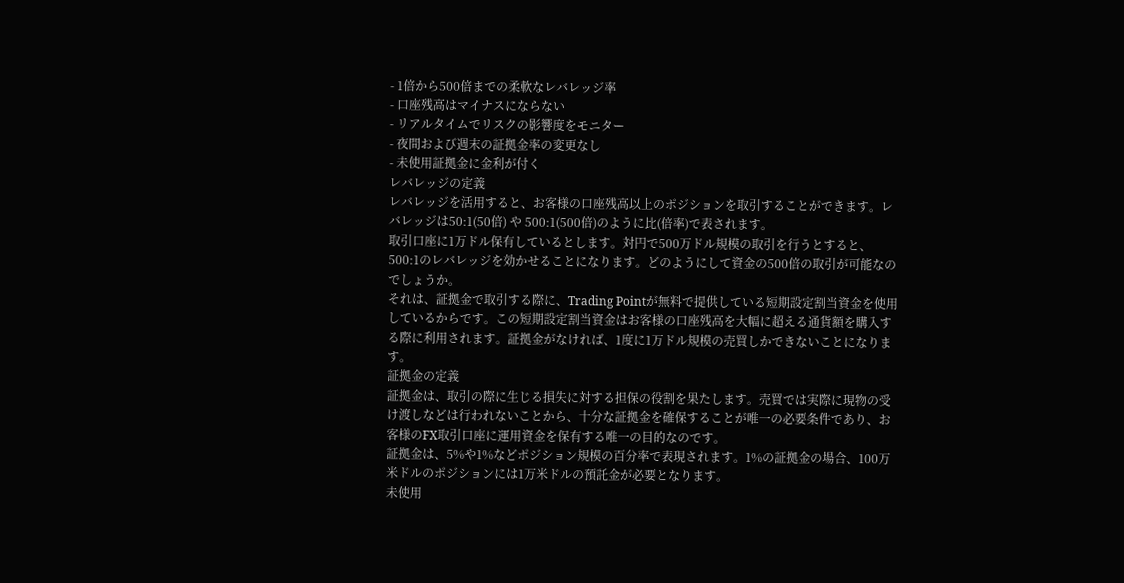- 1倍から500倍までの柔軟なレバレッジ率
- 口座残高はマイナスにならない
- リアルタイムでリスクの影響度をモニター
- 夜間および週末の証拠金率の変更なし
- 未使用証拠金に金利が付く
レバレッジの定義
レバレッジを活用すると、お客様の口座残高以上のポジションを取引することができます。レバレッジは50:1(50倍) や 500:1(500倍)のように比(倍率)で表されます。
取引口座に1万ドル保有しているとします。対円で500万ドル規模の取引を行うとすると、500:1のレバレッジを効かせることになります。どのようにして資金の500倍の取引が可能なのでしょうか。
それは、証拠金で取引する際に、Trading Pointが無料で提供している短期設定割当資金を使用しているからです。この短期設定割当資金はお客様の口座残高を大幅に超える通貨額を購入する際に利用されます。証拠金がなければ、1度に1万ドル規模の売買しかできないことになります。
証拠金の定義
証拠金は、取引の際に生じる損失に対する担保の役割を果たします。売買では実際に現物の受け渡しなどは行われないことから、十分な証拠金を確保することが唯一の必要条件であり、お客様のFX取引口座に運用資金を保有する唯一の目的なのです。
証拠金は、5%や1%などポジション規模の百分率で表現されます。1%の証拠金の場合、100万米ドルのポジションには1万米ドルの預託金が必要となります。
未使用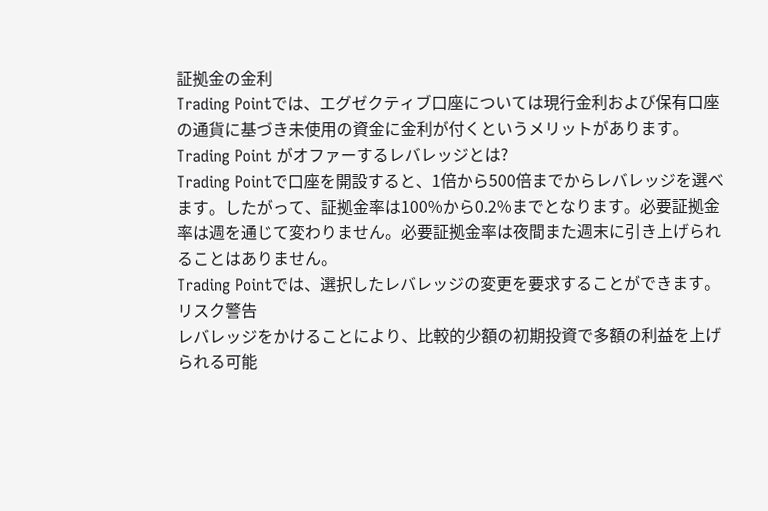証拠金の金利
Trading Pointでは、エグゼクティブ口座については現行金利および保有口座の通貨に基づき未使用の資金に金利が付くというメリットがあります。
Trading Point がオファーするレバレッジとは?
Trading Pointで口座を開設すると、1倍から500倍までからレバレッジを選べます。したがって、証拠金率は100%から0.2%までとなります。必要証拠金率は週を通じて変わりません。必要証拠金率は夜間また週末に引き上げられることはありません。
Trading Pointでは、選択したレバレッジの変更を要求することができます。
リスク警告
レバレッジをかけることにより、比較的少額の初期投資で多額の利益を上げられる可能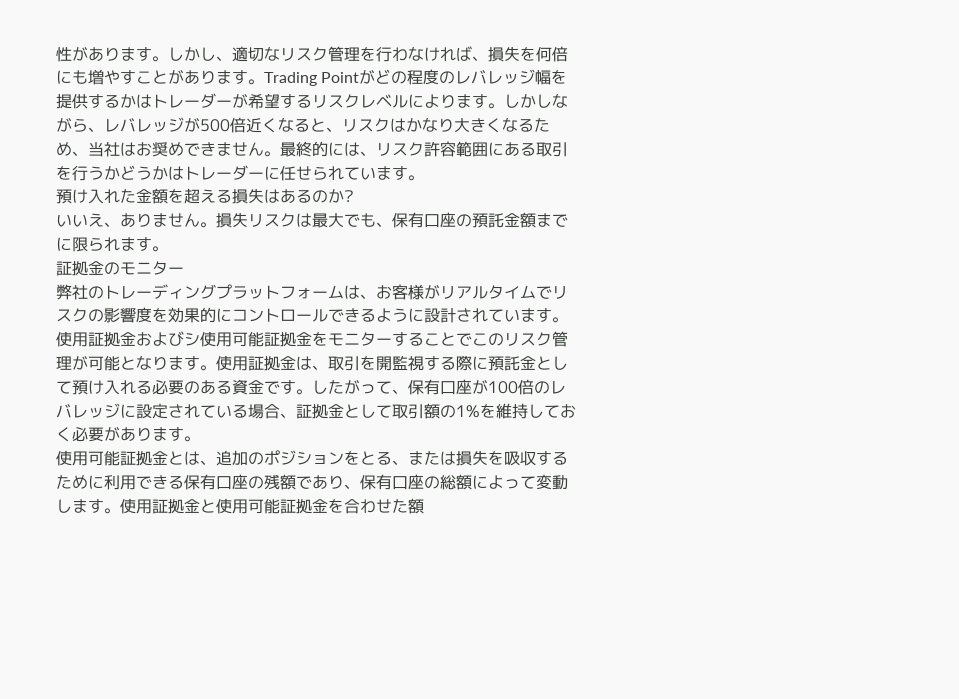性があります。しかし、適切なリスク管理を行わなければ、損失を何倍にも増やすことがあります。Trading Pointがどの程度のレバレッジ幅を提供するかはトレーダーが希望するリスクレベルによります。しかしながら、レバレッジが500倍近くなると、リスクはかなり大きくなるため、当社はお奨めできません。最終的には、リスク許容範囲にある取引を行うかどうかはトレーダーに任せられています。
預け入れた金額を超える損失はあるのか?
いいえ、ありません。損失リスクは最大でも、保有口座の預託金額までに限られます。
証拠金のモニター
弊社のトレーディングプラットフォームは、お客様がリアルタイムでリスクの影響度を効果的にコントロールできるように設計されています。使用証拠金およびシ使用可能証拠金をモニターすることでこのリスク管理が可能となります。使用証拠金は、取引を開監視する際に預託金として預け入れる必要のある資金です。したがって、保有口座が100倍のレバレッジに設定されている場合、証拠金として取引額の1%を維持しておく必要があります。
使用可能証拠金とは、追加のポジションをとる、または損失を吸収するために利用できる保有口座の残額であり、保有口座の総額によって変動します。使用証拠金と使用可能証拠金を合わせた額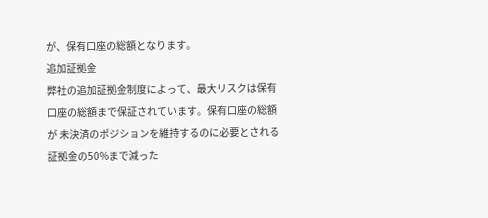が、保有口座の総額となります。
追加証拠金
弊社の追加証拠金制度によって、最大リスクは保有口座の総額まで保証されています。保有口座の総額が 未決済のポジションを維持するのに必要とされる証拠金の50%まで減った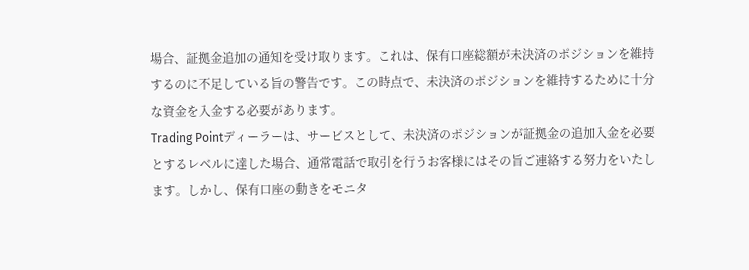場合、証拠金追加の通知を受け取ります。これは、保有口座総額が未決済のポジションを維持するのに不足している旨の警告です。この時点で、未決済のポジションを維持するために十分な資金を入金する必要があります。
Trading Pointディーラーは、サービスとして、未決済のポジションが証拠金の追加入金を必要とするレベルに達した場合、通常電話で取引を行うお客様にはその旨ご連絡する努力をいたします。しかし、保有口座の動きをモニタ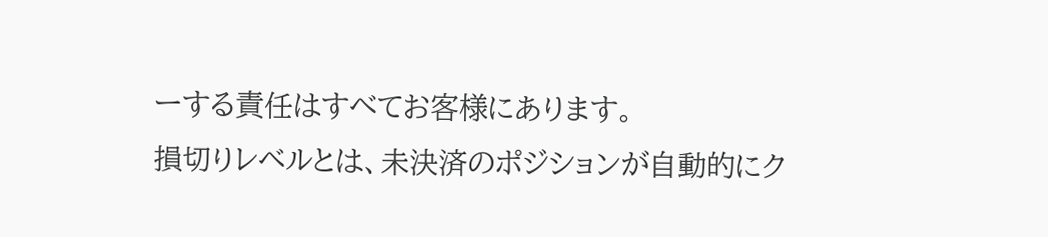ーする責任はすべてお客様にあります。
損切りレベルとは、未決済のポジションが自動的にク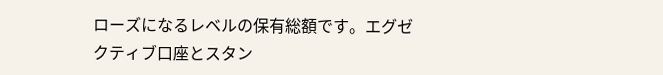ローズになるレベルの保有総額です。エグゼクティブ口座とスタン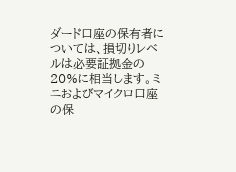ダード口座の保有者については、損切りレベルは必要証拠金の20%に相当します。ミニおよびマイクロ口座の保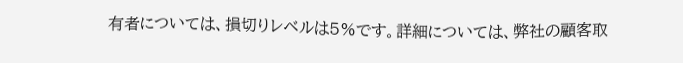有者については、損切りレベルは5%です。詳細については、弊社の顧客取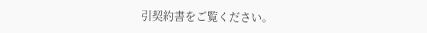引契約書をご覧ください。